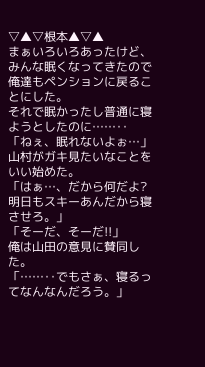▽▲▽根本▲▽▲
まぁいろいろあったけど、みんな眠くなってきたので俺達もペンションに戻ることにした。
それで眠かったし普通に寝ようとしたのに……‥
「ねぇ、眠れないよぉ…」
山村がガキ見たいなことをいい始めた。
「はぁ…、だから何だよ?明日もスキーあんだから寝させろ。」
「そーだ、そーだ!!」
俺は山田の意見に賛同した。
「……‥でもさぁ、寝るってなんなんだろう。」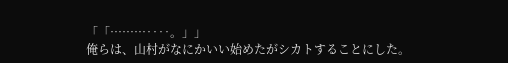「「………‥‥。」」
俺らは、山村がなにかいい始めたがシカトすることにした。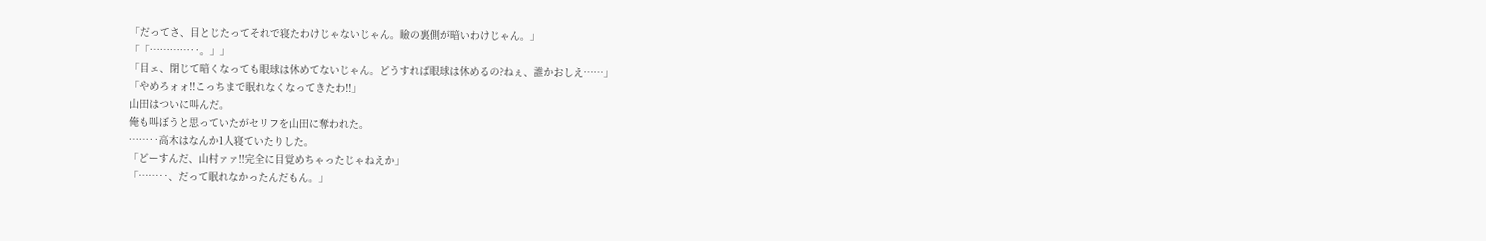「だってさ、目とじたってそれで寝たわけじゃないじゃん。瞼の裏側が暗いわけじゃん。」
「「…………‥。」」
「目ェ、閉じて暗くなっても眼球は休めてないじゃん。どうすれば眼球は休めるの?ねぇ、誰かおしえ……」
「やめろォォ!!こっちまで眠れなくなってきたわ!!」
山田はついに叫んだ。
俺も叫ぼうと思っていたがセリフを山田に奪われた。
……‥高木はなんか1人寝ていたりした。
「どーすんだ、山村ァァ!!完全に目覚めちゃったじゃねえか」
「……‥、だって眠れなかったんだもん。」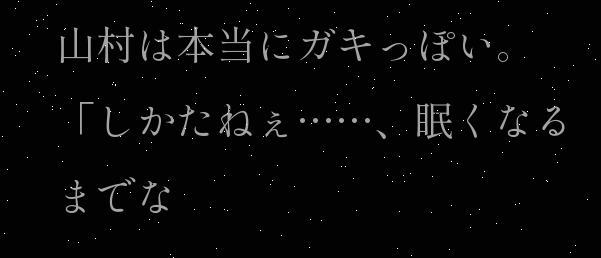山村は本当にガキっぽい。
「しかたねぇ……、眠くなるまでな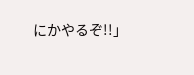にかやるぞ!!」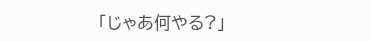「じゃあ何やる?」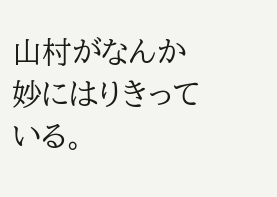山村がなんか妙にはりきっている。